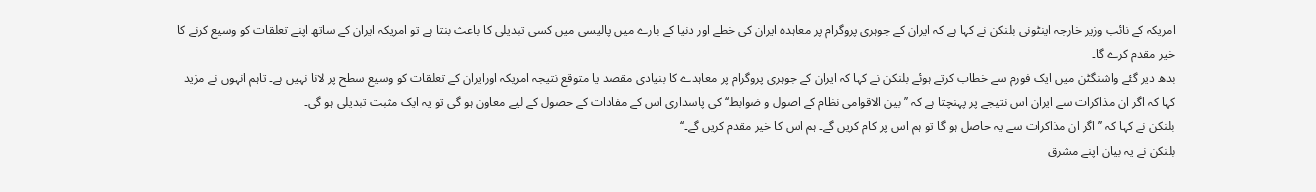امریکہ کے نائب وزیر خارجہ اینٹونی بلنکن نے کہا ہے کہ ایران کے جوہری پروگرام پر معاہدہ ایران کی خطے اور دنیا کے بارے میں پالیسی میں کسی تبدیلی کا باعث بنتا ہے تو امریکہ ایران کے ساتھ اپنے تعلقات کو وسیع کرنے کا خیر مقدم کرے گا۔
بدھ دیر گئے واشنگٹن میں ایک فورم سے خطاب کرتے ہوئے بلنکن نے کہا کہ ایران کے جوہری پروگرام پر معاہدے کا بنیادی مقصد یا متوقع نتیجہ امریکہ اورایران کے تعلقات کو وسیع سطح پر لانا نہیں ہے۔ تاہم انہوں نے مزید کہا کہ اگر ان مذاکرات سے ایران اس نتیجے پر پہنچتا ہے کہ ’’بین الاقوامی نظام کے اصول و ضوابط‘‘ کی پاسداری اس کے مفادات کے حصول کے لیے معاون ہو گی تو یہ ایک مثبت تبدیلی ہو گی۔
بلنکن نے کہا کہ ’’اگر ان مذاکرات سے یہ حاصل ہو گا تو ہم اس پر کام کریں گے۔ ہم اس کا خیر مقدم کریں گے۔‘‘
بلنکن نے یہ بیان اپنے مشرق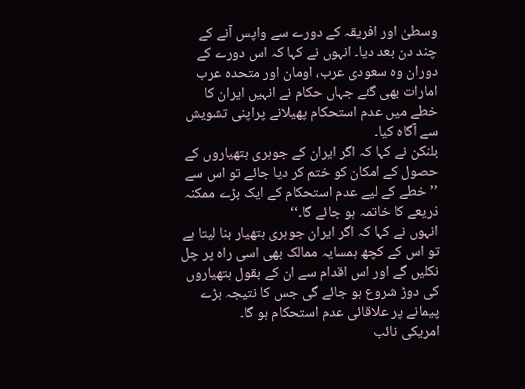وسطیٰ اور افریقہ کے دورے سے واپس آنے کے چند دن بعد دیا۔ انہوں نے کہا کہ اس دورے کے دوران وہ سعودی عرب، اومان اور متحدہ عرب امارات بھی گئے جہاں حکام نے انہیں ایران کا خطے میں عدم استحکام پھیلانے پراپنی تشویش سے آگاہ کیا۔
بلنکن نے کہا کہ اگر ایران کے جوہری ہتھیاروں کے حصول کے امکان کو ختم کر دیا جائے تو اس سے ’’خطے کے لیے عدم استحکام کے ایک بڑے ممکنہ ذریعے کا خاتمہ ہو جائے گا۔‘‘
انہوں نے کہا کہ اگر ایران جوہری ہتھیار بنا لیتا ہے تو اس کے کچھ ہمسایہ ممالک بھی اسی راہ پر چل نکلیں گے اور اس اقدام سے ان کے بقول ہتھیاروں کی دوڑ شروع ہو جائے گی جس کا نتیجہ بڑے پیمانے پر علاقائی عدم استحکام ہو گا۔
امریکی نائب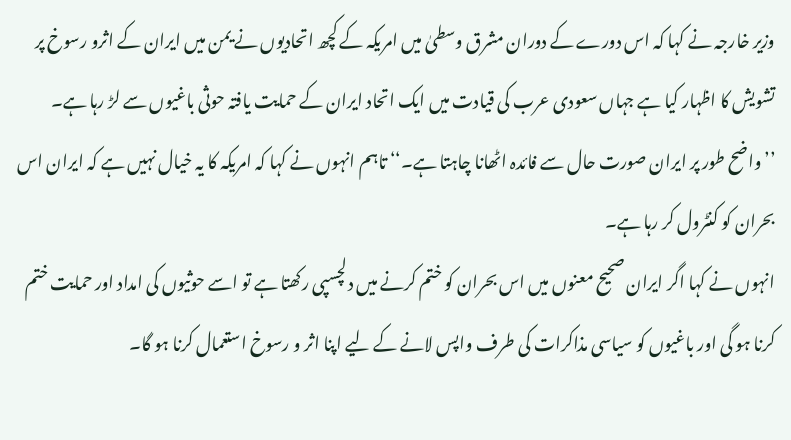وزیر خارجہ نے کہا کہ اس دورے کے دوران مشرق وسطیٰ میں امریکہ کے کچھ اتحادیوں نے یمن میں ایران کے اثرو رسوخ پر تشویش کا اظہار کیا ہے جہاں سعودی عرب کی قیادت میں ایک اتحاد ایران کے حمایت یافتہ حوثی باغیوں سے لڑ رہا ہے۔
’’واضح طور پر ایران صورت حال سے فائدہ اٹھانا چاہتا ہے۔‘‘ تاہم انہوں نے کہا کہ امریکہ کا یہ خیال نہیں ہے کہ ایران اس بحران کو کنٹرول کر رہا ہے۔
انہوں نے کہا اگر ایران صحیح معنوں میں اس بحران کو ختم کرنے میں دلچسپی رکھتا ہے تو اسے حوثیوں کی امداد اور حمایت ختم کرنا ہو گی اور باغیوں کو سیاسی مذاکرات کی طرف واپس لانے کے لیے اپنا اثر و رسوخ استعمال کرنا ہو گا۔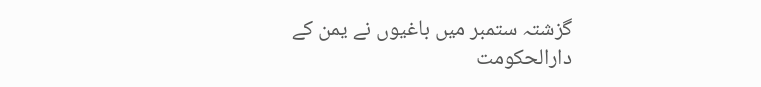گزشتہ ستمبر میں باغیوں نے یمن کے دارالحکومت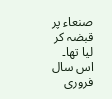صنعاء پر قبضہ کر لیا تھا۔ اس سال فروری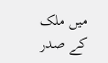میں ملک کے صدر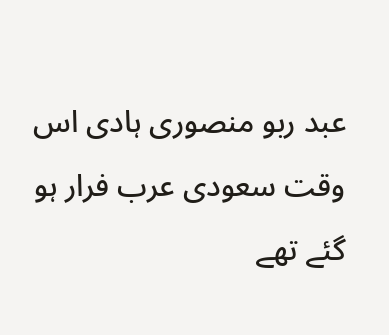عبد ربو منصوری ہادی اس وقت سعودی عرب فرار ہو گئے تھے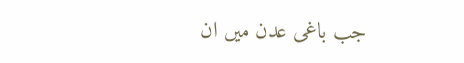جب باغی عدن میں ان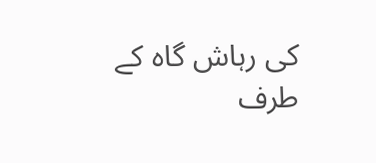کی رہاش گاہ کے طرف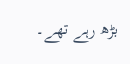بڑھ رہے تھے۔